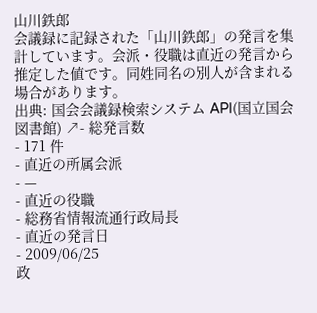山川鉄郎
会議録に記録された「山川鉄郎」の発言を集計しています。会派・役職は直近の発言から推定した値です。同姓同名の別人が含まれる場合があります。
出典: 国会会議録検索システム API(国立国会図書館) ↗- 総発言数
- 171 件
- 直近の所属会派
- —
- 直近の役職
- 総務省情報流通行政局長
- 直近の発言日
- 2009/06/25
政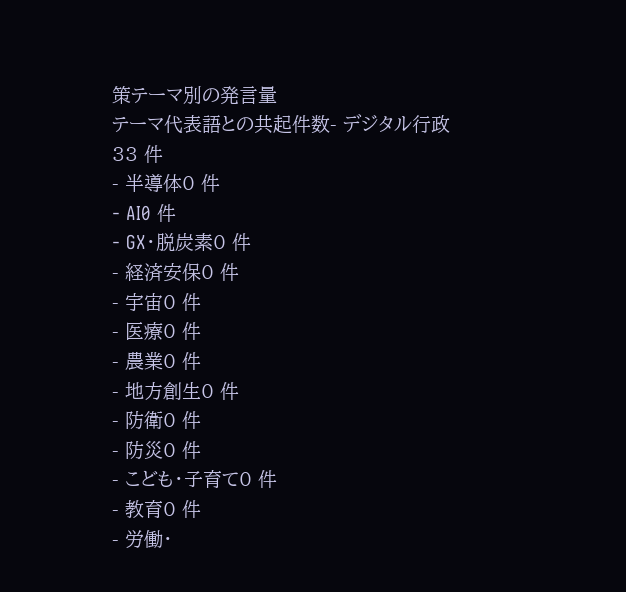策テーマ別の発言量
テーマ代表語との共起件数- デジタル行政33 件
- 半導体0 件
- AI0 件
- GX・脱炭素0 件
- 経済安保0 件
- 宇宙0 件
- 医療0 件
- 農業0 件
- 地方創生0 件
- 防衛0 件
- 防災0 件
- こども・子育て0 件
- 教育0 件
- 労働・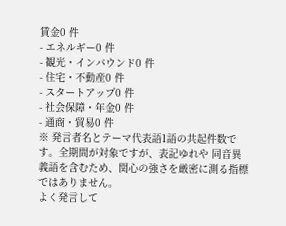賃金0 件
- エネルギー0 件
- 観光・インバウンド0 件
- 住宅・不動産0 件
- スタートアップ0 件
- 社会保障・年金0 件
- 通商・貿易0 件
※ 発言者名とテーマ代表語1語の共起件数です。全期間が対象ですが、表記ゆれや 同音異義語を含むため、関心の強さを厳密に測る指標ではありません。
よく発言して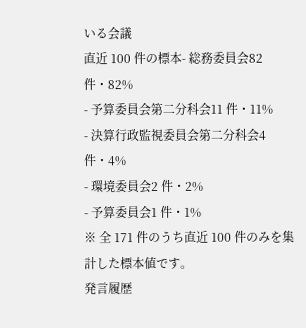いる会議
直近 100 件の標本- 総務委員会82 件・82%
- 予算委員会第二分科会11 件・11%
- 決算行政監視委員会第二分科会4 件・4%
- 環境委員会2 件・2%
- 予算委員会1 件・1%
※ 全 171 件のうち直近 100 件のみを集計した標本値です。
発言履歴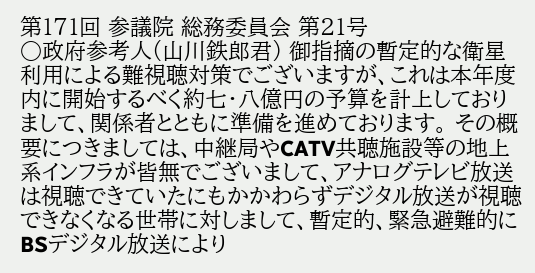第171回 参議院 総務委員会 第21号
○政府参考人(山川鉄郎君) 御指摘の暫定的な衛星利用による難視聴対策でございますが、これは本年度内に開始するべく約七・八億円の予算を計上しておりまして、関係者とともに準備を進めております。 その概要につきましては、中継局やCATV共聴施設等の地上系インフラが皆無でございまして、アナログテレビ放送は視聴できていたにもかかわらずデジタル放送が視聴できなくなる世帯に対しまして、暫定的、緊急避難的にBSデジタル放送により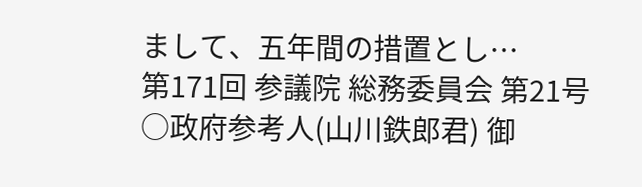まして、五年間の措置とし…
第171回 参議院 総務委員会 第21号
○政府参考人(山川鉄郎君) 御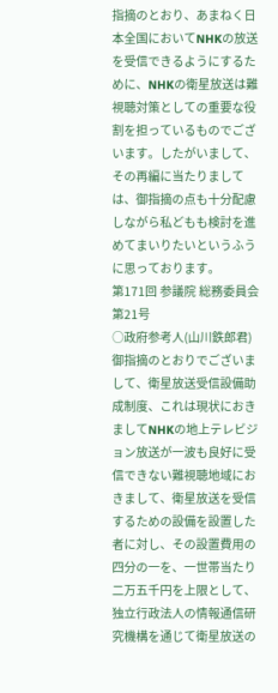指摘のとおり、あまねく日本全国においてNHKの放送を受信できるようにするために、NHKの衛星放送は難視聴対策としての重要な役割を担っているものでございます。したがいまして、その再編に当たりましては、御指摘の点も十分配慮しながら私どもも検討を進めてまいりたいというふうに思っております。
第171回 参議院 総務委員会 第21号
○政府参考人(山川鉄郎君) 御指摘のとおりでございまして、衛星放送受信設備助成制度、これは現状におきましてNHKの地上テレビジョン放送が一波も良好に受信できない難視聴地域におきまして、衛星放送を受信するための設備を設置した者に対し、その設置費用の四分の一を、一世帯当たり二万五千円を上限として、独立行政法人の情報通信研究機構を通じて衛星放送の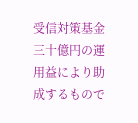受信対策基金三十億円の運用益により助成するもので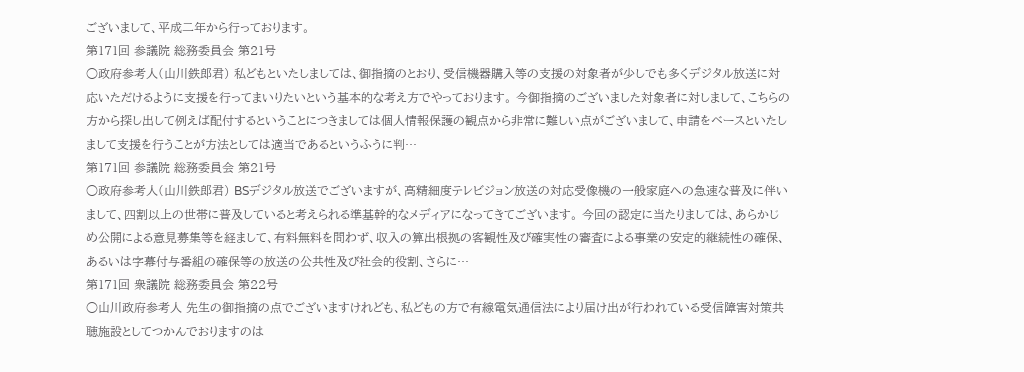ございまして、平成二年から行っております。
第171回 参議院 総務委員会 第21号
○政府参考人(山川鉄郎君) 私どもといたしましては、御指摘のとおり、受信機器購入等の支援の対象者が少しでも多くデジタル放送に対応いただけるように支援を行ってまいりたいという基本的な考え方でやっております。 今御指摘のございました対象者に対しまして、こちらの方から探し出して例えば配付するということにつきましては個人情報保護の観点から非常に難しい点がございまして、申請をベースといたしまして支援を行うことが方法としては適当であるというふうに判…
第171回 参議院 総務委員会 第21号
○政府参考人(山川鉄郎君) BSデジタル放送でございますが、高精細度テレビジョン放送の対応受像機の一般家庭への急速な普及に伴いまして、四割以上の世帯に普及していると考えられる準基幹的なメディアになってきてございます。 今回の認定に当たりましては、あらかじめ公開による意見募集等を経まして、有料無料を問わず、収入の算出根拠の客観性及び確実性の審査による事業の安定的継続性の確保、あるいは字幕付与番組の確保等の放送の公共性及び社会的役割、さらに…
第171回 衆議院 総務委員会 第22号
○山川政府参考人 先生の御指摘の点でございますけれども、私どもの方で有線電気通信法により届け出が行われている受信障害対策共聴施設としてつかんでおりますのは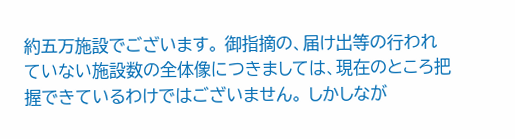約五万施設でございます。 御指摘の、届け出等の行われていない施設数の全体像につきましては、現在のところ把握できているわけではございません。 しかしなが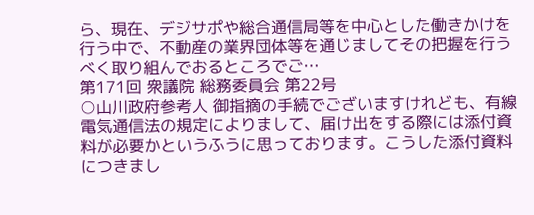ら、現在、デジサポや総合通信局等を中心とした働きかけを行う中で、不動産の業界団体等を通じましてその把握を行うべく取り組んでおるところでご…
第171回 衆議院 総務委員会 第22号
○山川政府参考人 御指摘の手続でございますけれども、有線電気通信法の規定によりまして、届け出をする際には添付資料が必要かというふうに思っております。こうした添付資料につきまし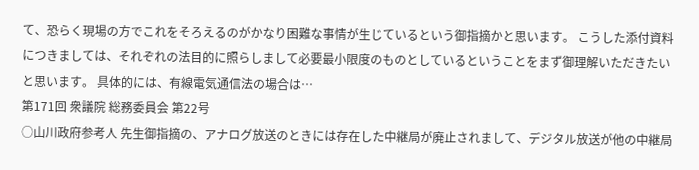て、恐らく現場の方でこれをそろえるのがかなり困難な事情が生じているという御指摘かと思います。 こうした添付資料につきましては、それぞれの法目的に照らしまして必要最小限度のものとしているということをまず御理解いただきたいと思います。 具体的には、有線電気通信法の場合は…
第171回 衆議院 総務委員会 第22号
○山川政府参考人 先生御指摘の、アナログ放送のときには存在した中継局が廃止されまして、デジタル放送が他の中継局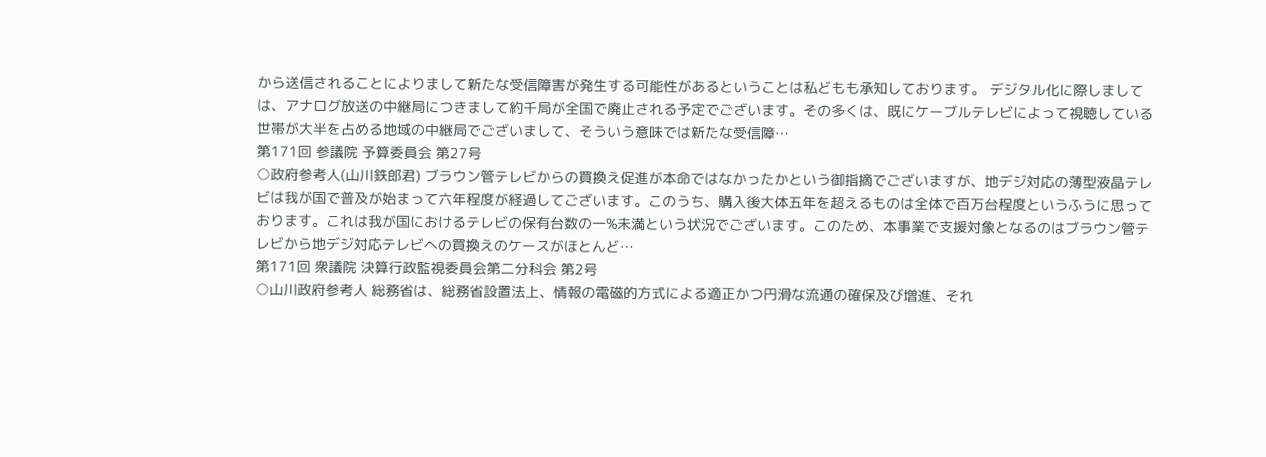から送信されることによりまして新たな受信障害が発生する可能性があるということは私どもも承知しております。 デジタル化に際しましては、アナログ放送の中継局につきまして約千局が全国で廃止される予定でございます。その多くは、既にケーブルテレビによって視聴している世帯が大半を占める地域の中継局でございまして、そういう意味では新たな受信障…
第171回 参議院 予算委員会 第27号
○政府参考人(山川鉄郎君) ブラウン管テレビからの買換え促進が本命ではなかったかという御指摘でございますが、地デジ対応の薄型液晶テレビは我が国で普及が始まって六年程度が経過してございます。このうち、購入後大体五年を超えるものは全体で百万台程度というふうに思っております。これは我が国におけるテレビの保有台数の一%未満という状況でございます。このため、本事業で支援対象となるのはブラウン管テレビから地デジ対応テレビへの買換えのケースがほとんど…
第171回 衆議院 決算行政監視委員会第二分科会 第2号
○山川政府参考人 総務省は、総務省設置法上、情報の電磁的方式による適正かつ円滑な流通の確保及び増進、それ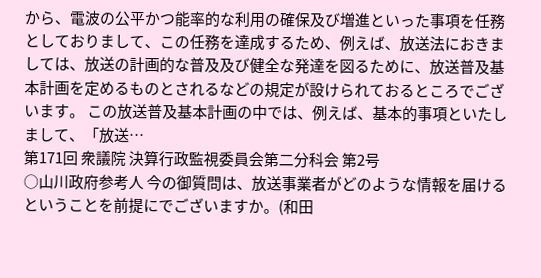から、電波の公平かつ能率的な利用の確保及び増進といった事項を任務としておりまして、この任務を達成するため、例えば、放送法におきましては、放送の計画的な普及及び健全な発達を図るために、放送普及基本計画を定めるものとされるなどの規定が設けられておるところでございます。 この放送普及基本計画の中では、例えば、基本的事項といたしまして、「放送…
第171回 衆議院 決算行政監視委員会第二分科会 第2号
○山川政府参考人 今の御質問は、放送事業者がどのような情報を届けるということを前提にでございますか。(和田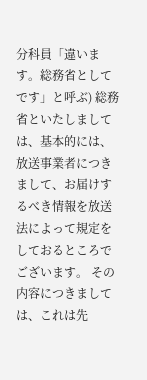分科員「違います。総務省としてです」と呼ぶ) 総務省といたしましては、基本的には、放送事業者につきまして、お届けするべき情報を放送法によって規定をしておるところでございます。 その内容につきましては、これは先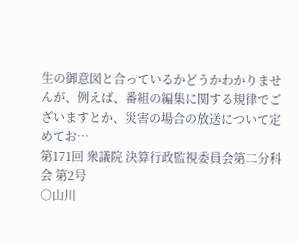生の御意図と合っているかどうかわかりませんが、例えば、番組の編集に関する規律でございますとか、災害の場合の放送について定めてお…
第171回 衆議院 決算行政監視委員会第二分科会 第2号
○山川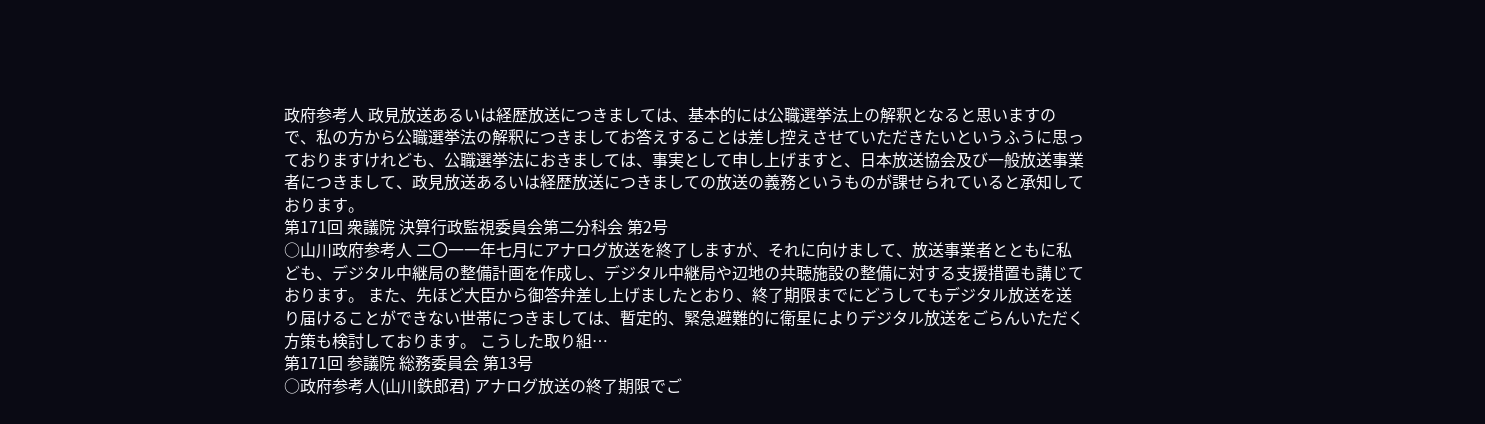政府参考人 政見放送あるいは経歴放送につきましては、基本的には公職選挙法上の解釈となると思いますので、私の方から公職選挙法の解釈につきましてお答えすることは差し控えさせていただきたいというふうに思っておりますけれども、公職選挙法におきましては、事実として申し上げますと、日本放送協会及び一般放送事業者につきまして、政見放送あるいは経歴放送につきましての放送の義務というものが課せられていると承知しております。
第171回 衆議院 決算行政監視委員会第二分科会 第2号
○山川政府参考人 二〇一一年七月にアナログ放送を終了しますが、それに向けまして、放送事業者とともに私ども、デジタル中継局の整備計画を作成し、デジタル中継局や辺地の共聴施設の整備に対する支援措置も講じております。 また、先ほど大臣から御答弁差し上げましたとおり、終了期限までにどうしてもデジタル放送を送り届けることができない世帯につきましては、暫定的、緊急避難的に衛星によりデジタル放送をごらんいただく方策も検討しております。 こうした取り組…
第171回 参議院 総務委員会 第13号
○政府参考人(山川鉄郎君) アナログ放送の終了期限でご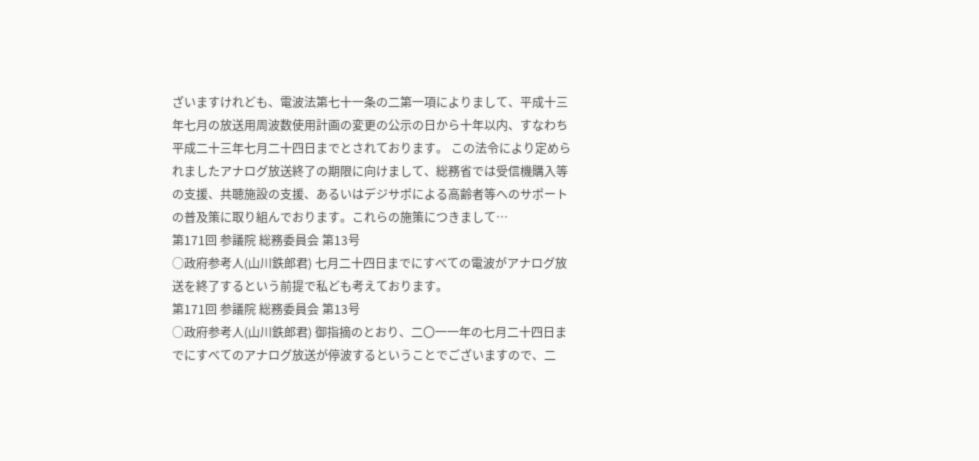ざいますけれども、電波法第七十一条の二第一項によりまして、平成十三年七月の放送用周波数使用計画の変更の公示の日から十年以内、すなわち平成二十三年七月二十四日までとされております。 この法令により定められましたアナログ放送終了の期限に向けまして、総務省では受信機購入等の支援、共聴施設の支援、あるいはデジサポによる高齢者等へのサポートの普及策に取り組んでおります。これらの施策につきまして…
第171回 参議院 総務委員会 第13号
○政府参考人(山川鉄郎君) 七月二十四日までにすべての電波がアナログ放送を終了するという前提で私ども考えております。
第171回 参議院 総務委員会 第13号
○政府参考人(山川鉄郎君) 御指摘のとおり、二〇一一年の七月二十四日までにすべてのアナログ放送が停波するということでございますので、二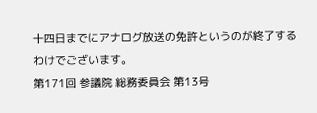十四日までにアナログ放送の免許というのが終了するわけでございます。
第171回 参議院 総務委員会 第13号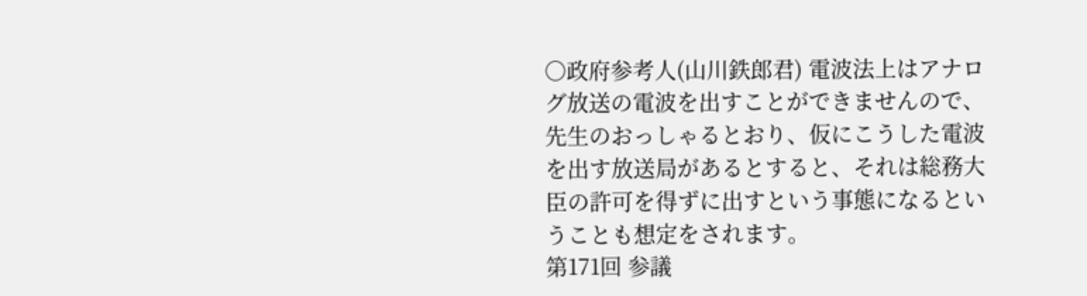○政府参考人(山川鉄郎君) 電波法上はアナログ放送の電波を出すことができませんので、先生のおっしゃるとおり、仮にこうした電波を出す放送局があるとすると、それは総務大臣の許可を得ずに出すという事態になるということも想定をされます。
第171回 参議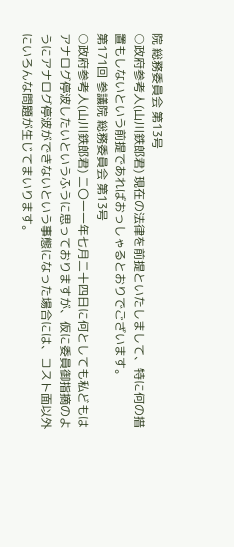院 総務委員会 第13号
○政府参考人(山川鉄郎君) 現在の法律を前提といたしまして、特に何の措置もしないという前提であればおっしゃるとおりでございます。
第171回 参議院 総務委員会 第13号
○政府参考人(山川鉄郎君) 二〇一一年七月二十四日に何としても私どもはアナログ停波したいというふうに思っておりますが、仮に委員御指摘のようにアナログ停波ができないという事態になった場合には、コスト面以外にいろんな問題が生じてまいります。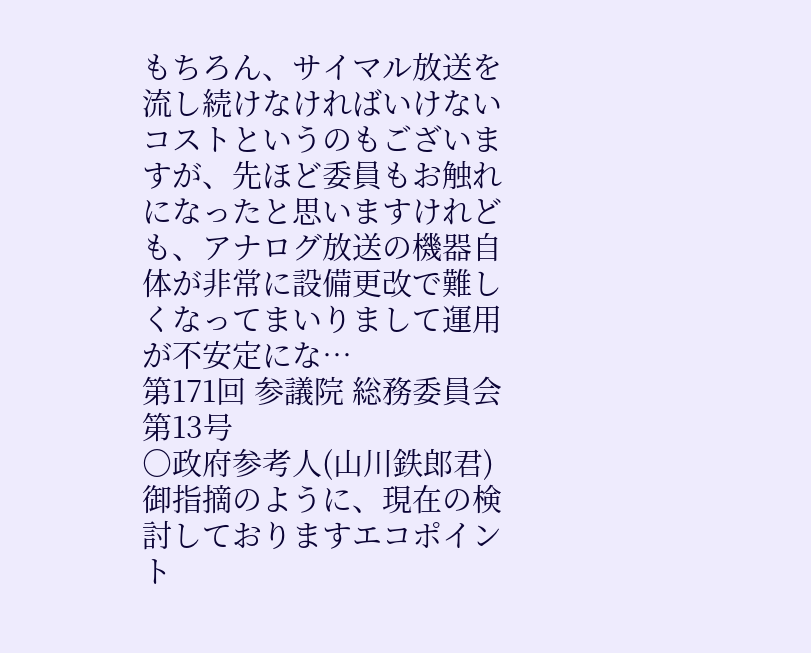もちろん、サイマル放送を流し続けなければいけないコストというのもございますが、先ほど委員もお触れになったと思いますけれども、アナログ放送の機器自体が非常に設備更改で難しくなってまいりまして運用が不安定にな…
第171回 参議院 総務委員会 第13号
○政府参考人(山川鉄郎君) 御指摘のように、現在の検討しておりますエコポイント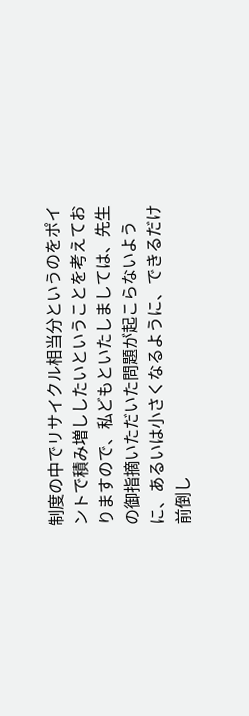制度の中でリサイクル相当分というのをポイントで積み増ししたいということを考えておりますので、私どもといたしましては、先生の御指摘いただいた問題が起こらないように、あるいは小さくなるように、できるだけ前倒し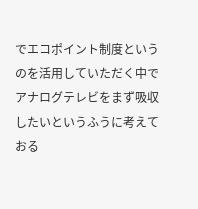でエコポイント制度というのを活用していただく中でアナログテレビをまず吸収したいというふうに考えておる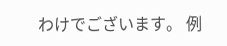わけでございます。 例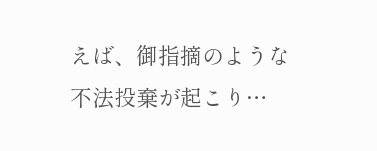えば、御指摘のような不法投棄が起こり…